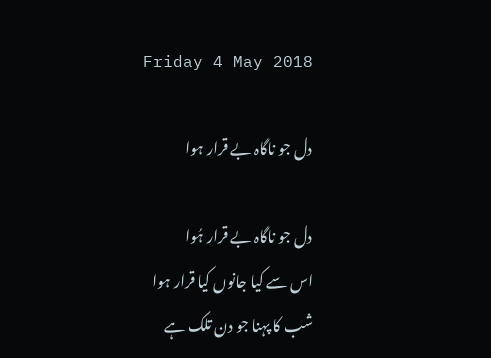Friday 4 May 2018

دل جو ناگاہ بے قرار ہوا

دل جو ناگاہ بے قرار ہُوا
اس سے کیا جانوں کیا قرار ہوا
شب کا پہنا جو دن تلک ہے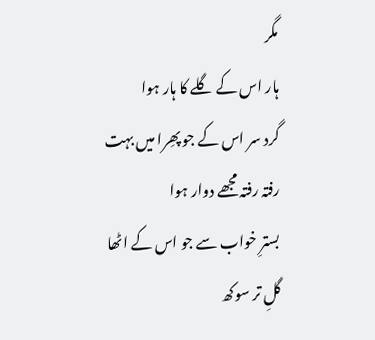مگر
ہار اس کے گلے کا ہار ہوا
گرد سر اس کے جو پھِرا میں بہت
رفتہ رفتہ مجھے دوار ہوا
بسترِ خواب سے جو اس کے اٹھا
گلِ تر سوکھ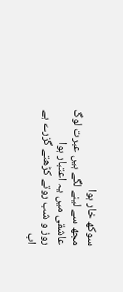سوکھ خار ہوا
مجھ سے لینے لگے ہیں عبرت لوگ
عاشقی میں یہ اعتبار ہوا
روز و شب روتے کڑھتے گزرے ہے
اب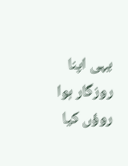یہی اپنا روزگار ہوا
روؤں کیا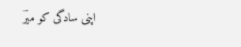اپنی سادگی کو میرؔ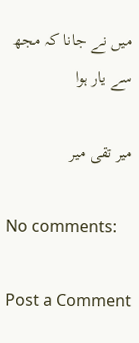میں نے جانا کہ مجھ سے یار ہوا

میر تقی میر

No comments:

Post a Comment